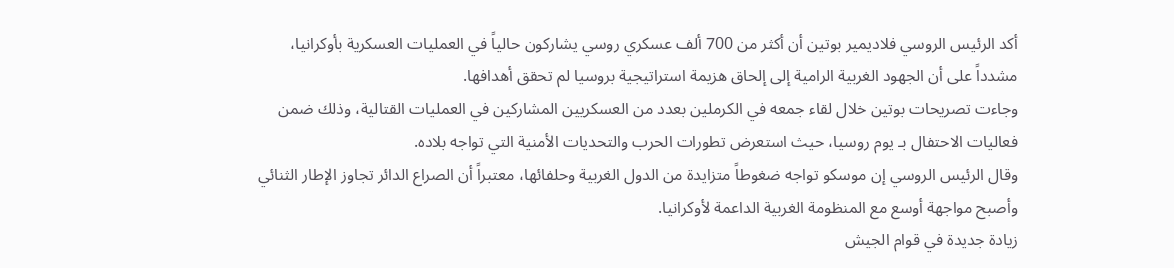أكد الرئيس الروسي فلاديمير بوتين أن أكثر من 700 ألف عسكري روسي يشاركون حالياً في العمليات العسكرية بأوكرانيا، مشدداً على أن الجهود الغربية الرامية إلى إلحاق هزيمة استراتيجية بروسيا لم تحقق أهدافها.
وجاءت تصريحات بوتين خلال لقاء جمعه في الكرملين بعدد من العسكريين المشاركين في العمليات القتالية، وذلك ضمن فعاليات الاحتفال بـ يوم روسيا، حيث استعرض تطورات الحرب والتحديات الأمنية التي تواجه بلاده.
وقال الرئيس الروسي إن موسكو تواجه ضغوطاً متزايدة من الدول الغربية وحلفائها، معتبراً أن الصراع الدائر تجاوز الإطار الثنائي وأصبح مواجهة أوسع مع المنظومة الغربية الداعمة لأوكرانيا.
زيادة جديدة في قوام الجيش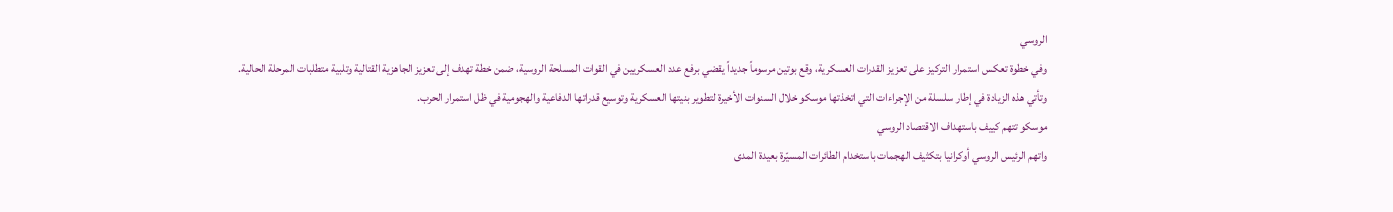الروسي
وفي خطوة تعكس استمرار التركيز على تعزيز القدرات العسكرية، وقع بوتين مرسوماً جديداً يقضي برفع عدد العسكريين في القوات المسلحة الروسية، ضمن خطة تهدف إلى تعزيز الجاهزية القتالية وتلبية متطلبات المرحلة الحالية.
وتأتي هذه الزيادة في إطار سلسلة من الإجراءات التي اتخذتها موسكو خلال السنوات الأخيرة لتطوير بنيتها العسكرية وتوسيع قدراتها الدفاعية والهجومية في ظل استمرار الحرب.
موسكو تتهم كييف باستهداف الاقتصاد الروسي
واتهم الرئيس الروسي أوكرانيا بتكثيف الهجمات باستخدام الطائرات المسيّرة بعيدة المدى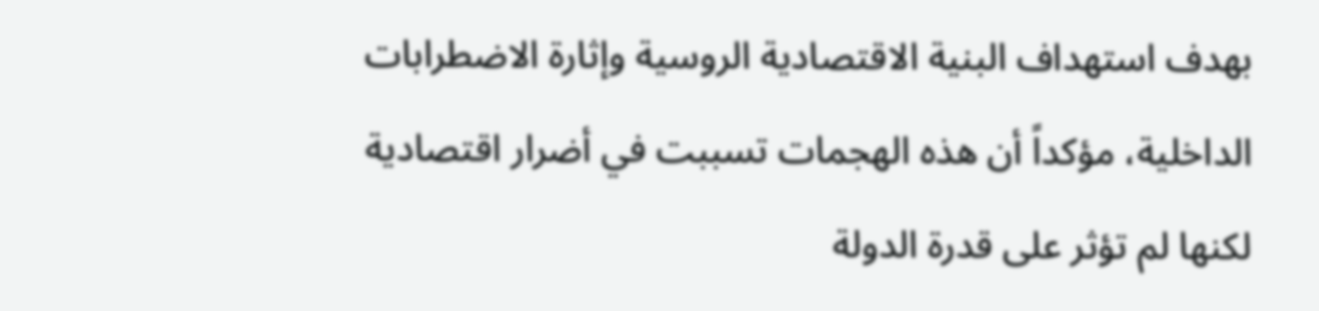بهدف استهداف البنية الاقتصادية الروسية وإثارة الاضطرابات الداخلية، مؤكداً أن هذه الهجمات تسببت في أضرار اقتصادية لكنها لم تؤثر على قدرة الدولة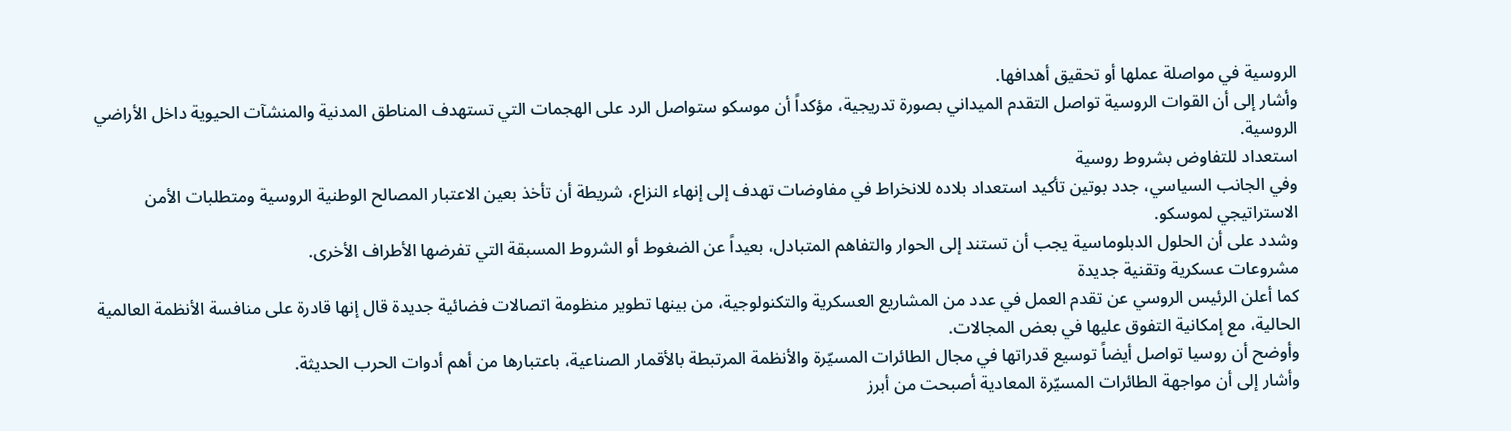الروسية في مواصلة عملها أو تحقيق أهدافها.
وأشار إلى أن القوات الروسية تواصل التقدم الميداني بصورة تدريجية، مؤكداً أن موسكو ستواصل الرد على الهجمات التي تستهدف المناطق المدنية والمنشآت الحيوية داخل الأراضي الروسية.
استعداد للتفاوض بشروط روسية
وفي الجانب السياسي، جدد بوتين تأكيد استعداد بلاده للانخراط في مفاوضات تهدف إلى إنهاء النزاع، شريطة أن تأخذ بعين الاعتبار المصالح الوطنية الروسية ومتطلبات الأمن الاستراتيجي لموسكو.
وشدد على أن الحلول الدبلوماسية يجب أن تستند إلى الحوار والتفاهم المتبادل، بعيداً عن الضغوط أو الشروط المسبقة التي تفرضها الأطراف الأخرى.
مشروعات عسكرية وتقنية جديدة
كما أعلن الرئيس الروسي عن تقدم العمل في عدد من المشاريع العسكرية والتكنولوجية، من بينها تطوير منظومة اتصالات فضائية جديدة قال إنها قادرة على منافسة الأنظمة العالمية الحالية، مع إمكانية التفوق عليها في بعض المجالات.
وأوضح أن روسيا تواصل أيضاً توسيع قدراتها في مجال الطائرات المسيّرة والأنظمة المرتبطة بالأقمار الصناعية، باعتبارها من أهم أدوات الحرب الحديثة.
وأشار إلى أن مواجهة الطائرات المسيّرة المعادية أصبحت من أبرز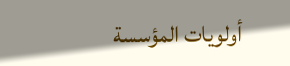أولويات المؤسسة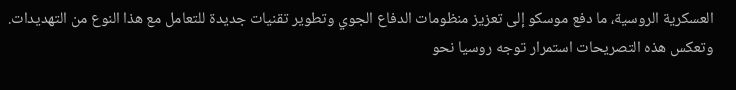العسكرية الروسية، ما دفع موسكو إلى تعزيز منظومات الدفاع الجوي وتطوير تقنيات جديدة للتعامل مع هذا النوع من التهديدات.
وتعكس هذه التصريحات استمرار توجه روسيا نحو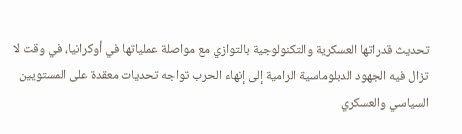تحديث قدراتها العسكرية والتكنولوجية بالتوازي مع مواصلة عملياتها في أوكرانيا، في وقت لا تزال فيه الجهود الدبلوماسية الرامية إلى إنهاء الحرب تواجه تحديات معقدة على المستويين السياسي والعسكري